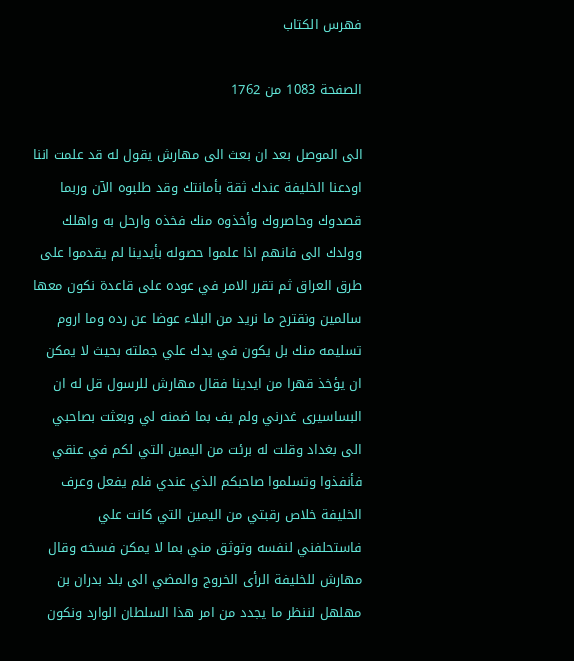فهرس الكتاب

الصفحة 1083 من 1762

الى الموصل بعد ان بعث الى مهارش يقول له قد علمت اننا اودعنا الخليفة عندك ثقة بأمانتك وقد طلبوه الآن وربما قصدوك وحاصروك وأخذوه منك فخذه وارحل به واهلك وولدك الى فانهم اذا علموا حصوله بأيدينا لم يقدموا على طرق العراق ثم تقرر الامر في عوده على قاعدة نكون معها سالمين ونقترح ما نريد من البلاء عوضا عن رده وما اروم تسليمه منك بل يكون في يدك علي جملته بحيث لا يمكن ان يؤخذ قهرا من ايدينا فقال مهارش للرسول قل له ان البساسيرى غدرني ولم يف بما ضمنه لي وبعثت بصاحبي الى بغداد وقلت له برئت من اليمين التي لكم في عنقي فأنفذوا وتسلموا صاحبكم الذي عندي فلم يفعل وعرف الخليفة خلاص رقبتي من اليمين التي كانت علي فاستحلفني لنفسه وتوثق مني بما لا يمكن فسخه وقال مهارش للخليفة الرأى الخروج والمضي الى بلد بدران بن مهلهل لننظر ما يجدد من امر هذا السلطان الوارد ونكون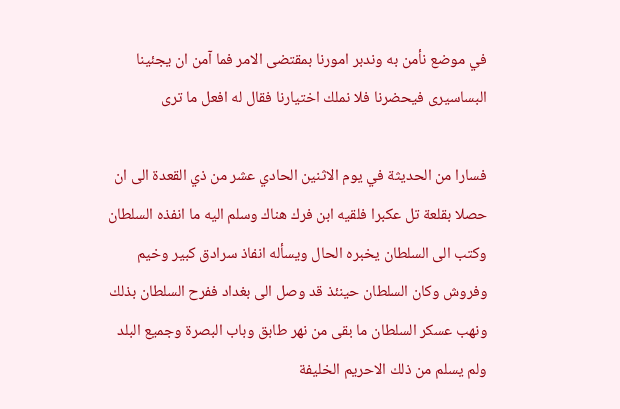في موضع نأمن به وندبر امورنا بمقتضى الامر فما آمن ان يجئينا البساسيرى فيحضرنا فلا نملك اختيارنا فقال له افعل ما ترى

فسارا من الحديثة في يوم الاثنين الحادي عشر من ذي القعدة الى ان حصلا بقلعة تل عكبرا فلقيه ابن فرك هناك وسلم اليه ما انفذه السلطان وكتب الى السلطان يخبره الحال ويسأله انفاذ سرادق كبير وخيم وفروش وكان السلطان حينئذ قد وصل الى بغداد ففرح السلطان بذلك ونهب عسكر السلطان ما بقى من نهر طابق وباب البصرة وجميع البلد ولم يسلم من ذلك الاحريم الخليفة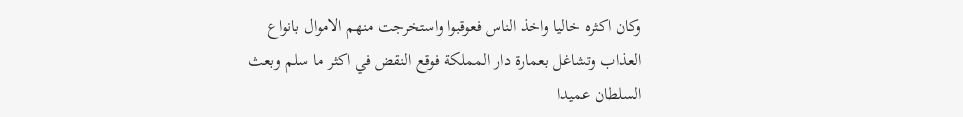وكان اكثره خاليا واخذ الناس فعوقبوا واستخرجت منهم الاموال بانواع العذاب وتشاغل بعمارة دار المملكة فوقع النقض في اكثر ما سلم وبعث السلطان عميدا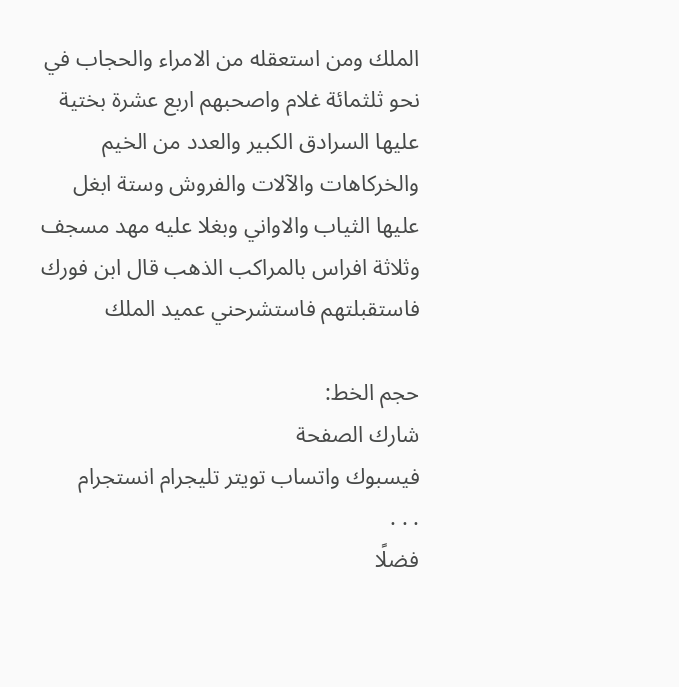الملك ومن استعقله من الامراء والحجاب في نحو ثلثمائة غلام واصحبهم اربع عشرة بختية عليها السرادق الكبير والعدد من الخيم والخركاهات والآلات والفروش وستة ابغل عليها الثياب والاواني وبغلا عليه مهد مسجف وثلاثة افراس بالمراكب الذهب قال ابن فورك فاستقبلتهم فاستشرحني عميد الملك

حجم الخط:
شارك الصفحة
فيسبوك واتساب تويتر تليجرام انستجرام
. . .
فضلًا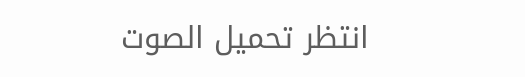انتظر تحميل الصوت